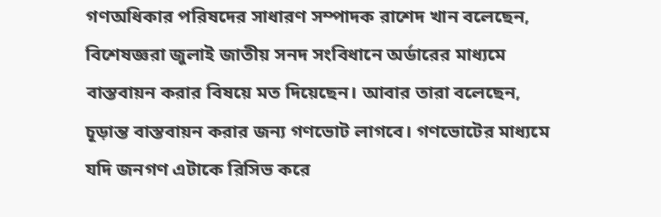গণঅধিকার পরিষদের সাধারণ সম্পাদক রাশেদ খান বলেছেন, বিশেষজ্ঞরা জুলাই জাতীয় সনদ সংবিধানে অর্ডারের মাধ্যমে বাস্তবায়ন করার বিষয়ে মত দিয়েছেন। আবার তারা বলেছেন, চূড়ান্ত বাস্তবায়ন করার জন্য গণভোট লাগবে। গণভোটের মাধ্যমে যদি জনগণ এটাকে রিসিভ করে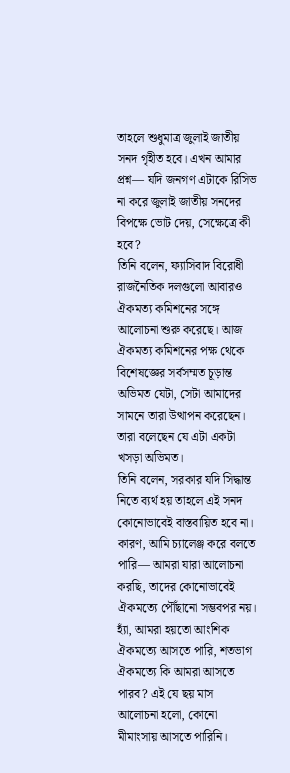তাহলে শুধুমাত্র জুলাই জাতীয় সনদ গৃহীত হবে। এখন আমার প্রশ্ন— যদি জনগণ এটাকে রিসিভ না করে জুলাই জাতীয় সনদের বিপক্ষে ভোট দেয়, সেক্ষেত্রে কী হবে?
তিনি বলেন, ফ্যাসিবাদ বিরোধী রাজনৈতিক দলগুলো আবারও ঐকমত্য কমিশনের সঙ্গে আলোচনা শুরু করেছে। আজ ঐকমত্য কমিশনের পক্ষ থেকে বিশেষজ্ঞের সর্বসম্মত চূড়ান্ত অভিমত যেটা, সেটা আমাদের সামনে তারা উত্থাপন করেছেন। তারা বলেছেন যে এটা একটা খসড়া অভিমত।
তিনি বলেন, সরকার যদি সিদ্ধান্ত নিতে ব্যর্থ হয় তাহলে এই সনদ কোনোভাবেই বাস্তবায়িত হবে না। কারণ, আমি চ্যালেঞ্জ করে বলতে পারি— আমরা যারা আলোচনা করছি, তাদের কোনোভাবেই ঐকমত্যে পৌঁছানো সম্ভবপর নয়। হ্যাঁ, আমরা হয়তো আংশিক ঐকমত্যে আসতে পারি, শতভাগ ঐকমত্যে কি আমরা আসতে পারব? এই যে ছয় মাস আলোচনা হলো, কোনো মীমাংসায় আসতে পারিনি।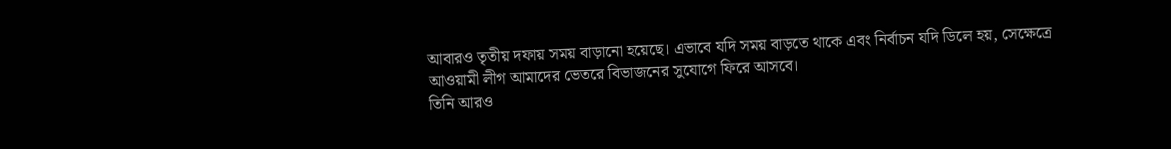আবারও তৃতীয় দফায় সময় বাড়ানো হয়েছে। এভাবে যদি সময় বাড়তে থাকে এবং নির্বাচন যদি ডিলে হয়, সেক্ষেত্রে আওয়ামী লীগ আমাদের ভেতরে বিভাজনের সুযোগে ফিরে আসবে।
তিনি আরও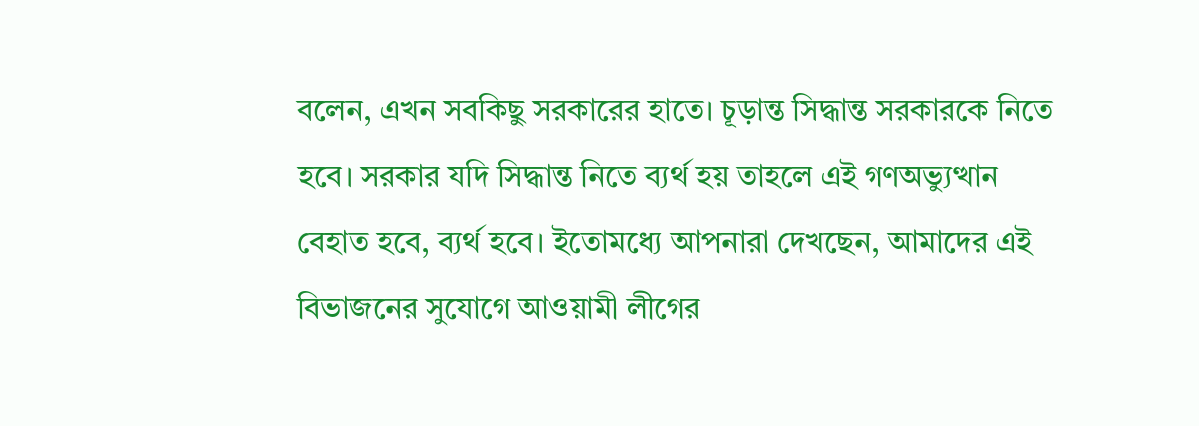বলেন, এখন সবকিছু সরকারের হাতে। চূড়ান্ত সিদ্ধান্ত সরকারকে নিতে হবে। সরকার যদি সিদ্ধান্ত নিতে ব্যর্থ হয় তাহলে এই গণঅভ্যুত্থান বেহাত হবে, ব্যর্থ হবে। ইতোমধ্যে আপনারা দেখছেন, আমাদের এই বিভাজনের সুযোগে আওয়ামী লীগের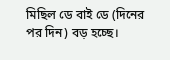মিছিল ডে বাই ডে (দিনের পর দিন) বড় হচ্ছে।